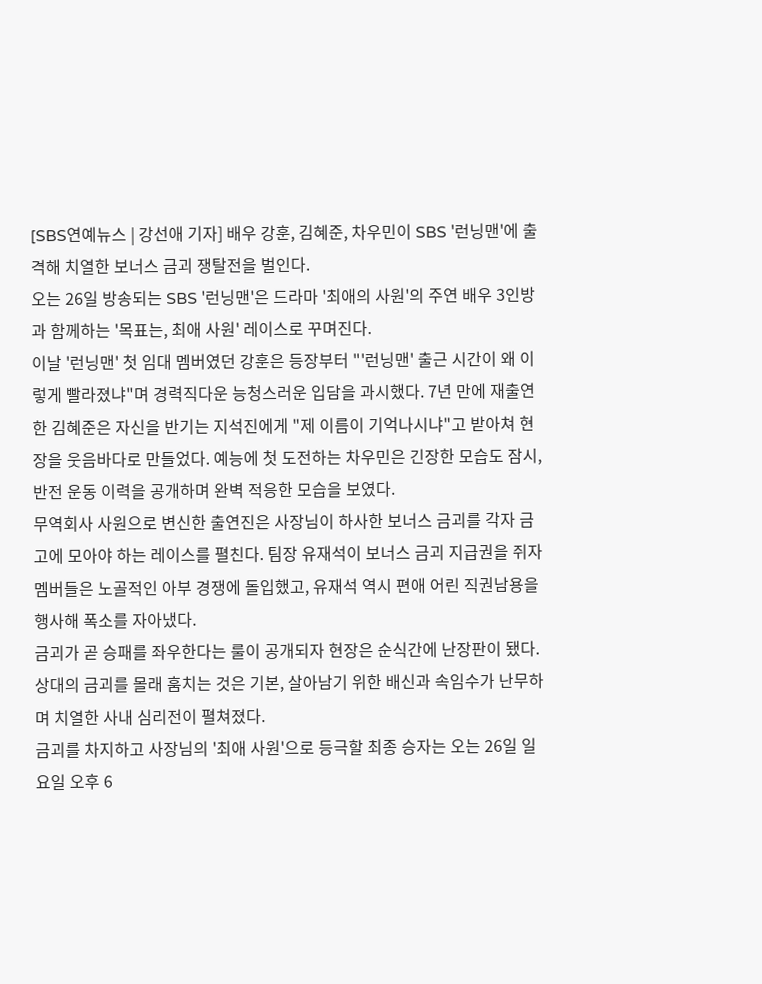[SBS연예뉴스 | 강선애 기자] 배우 강훈, 김혜준, 차우민이 SBS '런닝맨'에 출격해 치열한 보너스 금괴 쟁탈전을 벌인다.
오는 26일 방송되는 SBS '런닝맨'은 드라마 '최애의 사원'의 주연 배우 3인방과 함께하는 '목표는, 최애 사원' 레이스로 꾸며진다.
이날 '런닝맨' 첫 임대 멤버였던 강훈은 등장부터 "'런닝맨' 출근 시간이 왜 이렇게 빨라졌냐"며 경력직다운 능청스러운 입담을 과시했다. 7년 만에 재출연한 김혜준은 자신을 반기는 지석진에게 "제 이름이 기억나시냐"고 받아쳐 현장을 웃음바다로 만들었다. 예능에 첫 도전하는 차우민은 긴장한 모습도 잠시, 반전 운동 이력을 공개하며 완벽 적응한 모습을 보였다.
무역회사 사원으로 변신한 출연진은 사장님이 하사한 보너스 금괴를 각자 금고에 모아야 하는 레이스를 펼친다. 팀장 유재석이 보너스 금괴 지급권을 쥐자 멤버들은 노골적인 아부 경쟁에 돌입했고, 유재석 역시 편애 어린 직권남용을 행사해 폭소를 자아냈다.
금괴가 곧 승패를 좌우한다는 룰이 공개되자 현장은 순식간에 난장판이 됐다. 상대의 금괴를 몰래 훔치는 것은 기본, 살아남기 위한 배신과 속임수가 난무하며 치열한 사내 심리전이 펼쳐졌다.
금괴를 차지하고 사장님의 '최애 사원'으로 등극할 최종 승자는 오는 26일 일요일 오후 6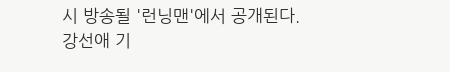시 방송될 '런닝맨'에서 공개된다.
강선애 기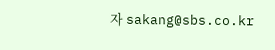자 sakang@sbs.co.kr